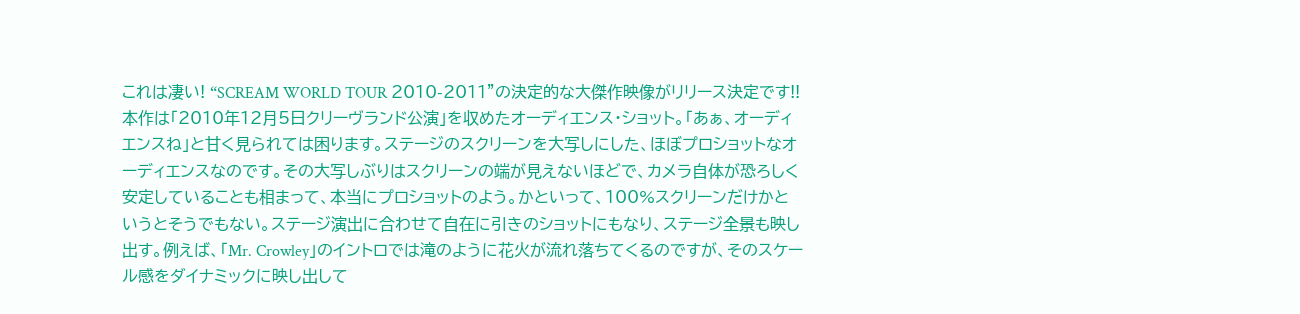これは凄い! “SCREAM WORLD TOUR 2010-2011”の決定的な大傑作映像がリリース決定です!! 本作は「2010年12月5日クリーヴランド公演」を収めたオーディエンス・ショット。「あぁ、オーディエンスね」と甘く見られては困ります。ステージのスクリーンを大写しにした、ほぼプロショットなオーディエンスなのです。その大写しぶりはスクリーンの端が見えないほどで、カメラ自体が恐ろしく安定していることも相まって、本当にプロショットのよう。かといって、100%スクリーンだけかというとそうでもない。ステージ演出に合わせて自在に引きのショットにもなり、ステージ全景も映し出す。例えば、「Mr. Crowley」のイントロでは滝のように花火が流れ落ちてくるのですが、そのスケール感をダイナミックに映し出して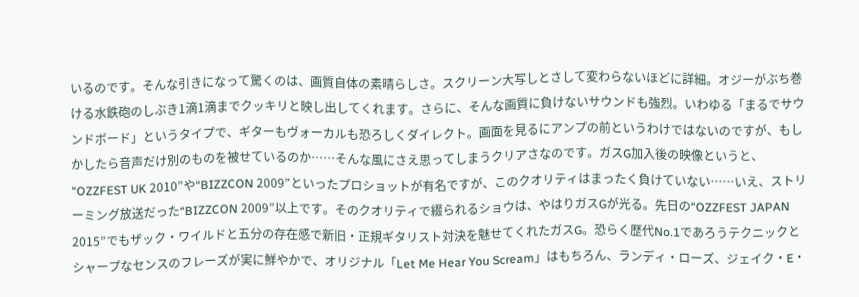いるのです。そんな引きになって驚くのは、画質自体の素晴らしさ。スクリーン大写しとさして変わらないほどに詳細。オジーがぶち巻ける水鉄砲のしぶき1滴1滴までクッキリと映し出してくれます。さらに、そんな画質に負けないサウンドも強烈。いわゆる「まるでサウンドボード」というタイプで、ギターもヴォーカルも恐ろしくダイレクト。画面を見るにアンプの前というわけではないのですが、もしかしたら音声だけ別のものを被せているのか……そんな風にさえ思ってしまうクリアさなのです。ガスG加入後の映像というと、“OZZFEST UK 2010”や“BIZZCON 2009”といったプロショットが有名ですが、このクオリティはまったく負けていない……いえ、ストリーミング放送だった“BIZZCON 2009”以上です。そのクオリティで綴られるショウは、やはりガスGが光る。先日の“OZZFEST JAPAN 2015”でもザック・ワイルドと五分の存在感で新旧・正規ギタリスト対決を魅せてくれたガスG。恐らく歴代No.1であろうテクニックとシャープなセンスのフレーズが実に鮮やかで、オリジナル「Let Me Hear You Scream」はもちろん、ランディ・ローズ、ジェイク・E・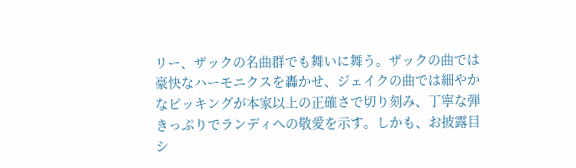リー、ザックの名曲群でも舞いに舞う。ザックの曲では豪快なハーモニクスを轟かせ、ジェイクの曲では細やかなピッキングが本家以上の正確さで切り刻み、丁寧な弾きっぷりでランディへの敬愛を示す。しかも、お披露目シ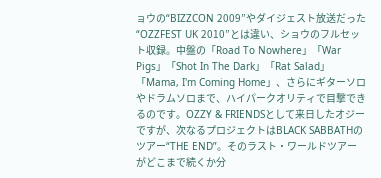ョウの“BIZZCON 2009”やダイジェスト放送だった“OZZFEST UK 2010”とは違い、ショウのフルセット収録。中盤の「Road To Nowhere」「War Pigs」「Shot In The Dark」「Rat Salad」「Mama, I'm Coming Home」、さらにギターソロやドラムソロまで、ハイパークオリティで目撃できるのです。OZZY & FRIENDSとして来日したオジーですが、次なるプロジェクトはBLACK SABBATHのツアー“THE END”。そのラスト・ワールドツアーがどこまで続くか分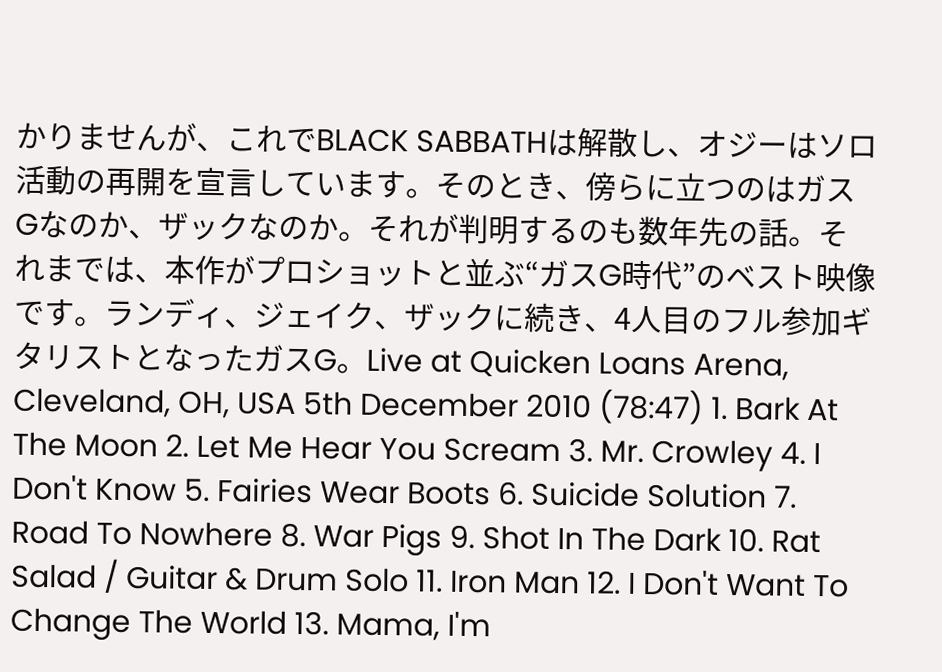かりませんが、これでBLACK SABBATHは解散し、オジーはソロ活動の再開を宣言しています。そのとき、傍らに立つのはガスGなのか、ザックなのか。それが判明するのも数年先の話。それまでは、本作がプロショットと並ぶ“ガスG時代”のベスト映像です。ランディ、ジェイク、ザックに続き、4人目のフル参加ギタリストとなったガスG。Live at Quicken Loans Arena, Cleveland, OH, USA 5th December 2010 (78:47) 1. Bark At The Moon 2. Let Me Hear You Scream 3. Mr. Crowley 4. I Don't Know 5. Fairies Wear Boots 6. Suicide Solution 7. Road To Nowhere 8. War Pigs 9. Shot In The Dark 10. Rat Salad / Guitar & Drum Solo 11. Iron Man 12. I Don't Want To Change The World 13. Mama, I'm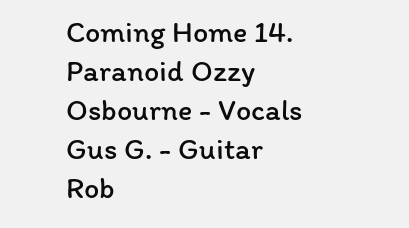Coming Home 14. Paranoid Ozzy Osbourne - Vocals Gus G. - Guitar Rob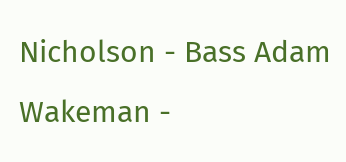Nicholson - Bass Adam Wakeman -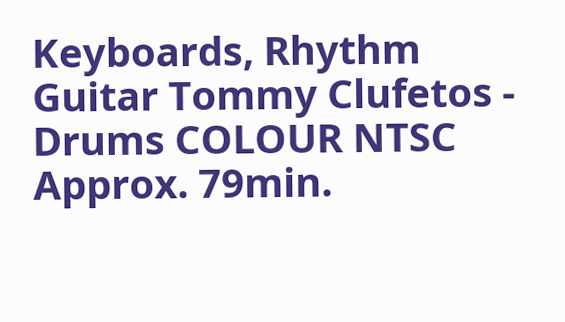Keyboards, Rhythm Guitar Tommy Clufetos - Drums COLOUR NTSC Approx. 79min.